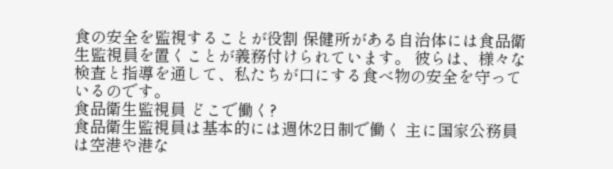食の安全を監視することが役割 保健所がある自治体には食品衛生監視員を置くことが義務付けられています。 彼らは、様々な検査と指導を通して、私たちが口にする食べ物の安全を守っているのです。
食品衛生監視員 どこで働く?
食品衛生監視員は基本的には週休2日制で働く 主に国家公務員は空港や港な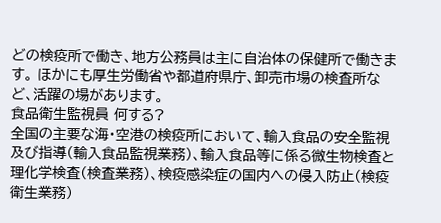どの検疫所で働き、地方公務員は主に自治体の保健所で働きます。 ほかにも厚生労働省や都道府県庁、卸売市場の検査所など、活躍の場があります。
食品衛生監視員 何する?
全国の主要な海・空港の検疫所において、輸入食品の安全監視及び指導(輸入食品監視業務)、輸入食品等に係る微生物検査と理化学検査(検査業務)、検疫感染症の国内への侵入防止(検疫衛生業務)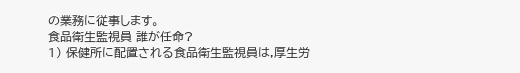の業務に従事します。
食品衛生監視員 誰が任命?
1) 保健所に配置される食品衛生監視員は,厚生労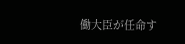働大臣が任命す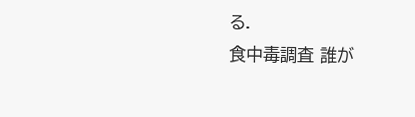る.
食中毒調査 誰が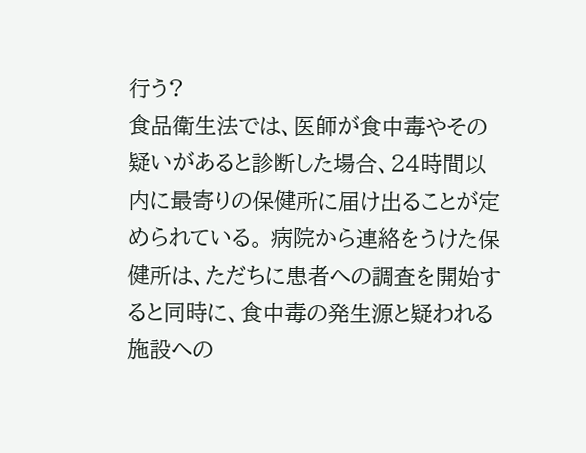行う?
食品衛生法では、医師が食中毒やその疑いがあると診断した場合、24時間以内に最寄りの保健所に届け出ることが定められている。 病院から連絡をうけた保健所は、ただちに患者への調査を開始すると同時に、食中毒の発生源と疑われる施設への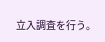立入調査を行う。